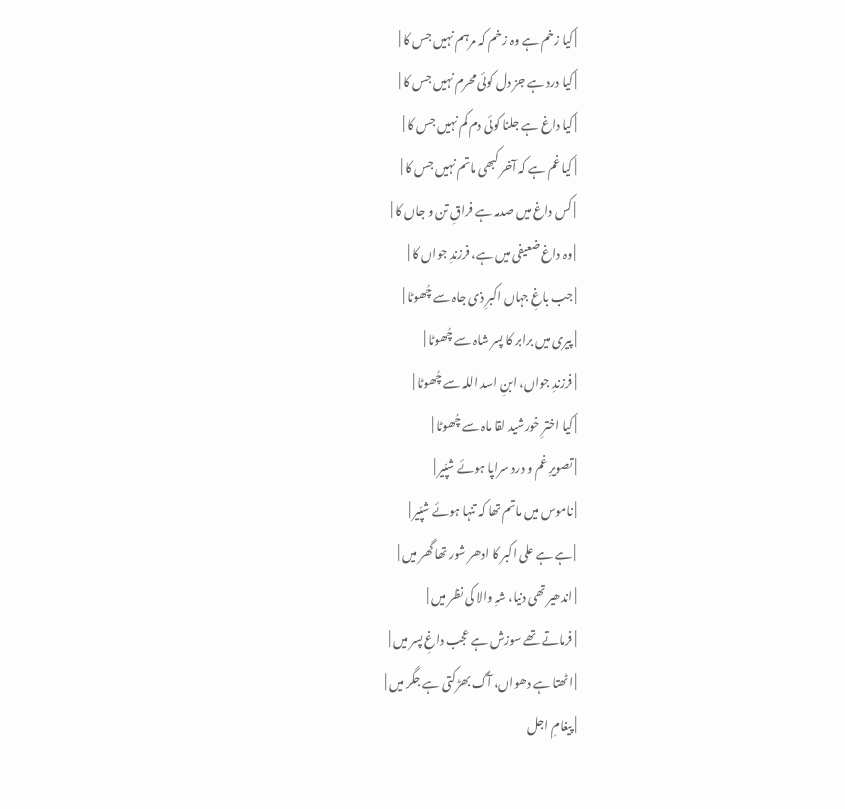| کیا زخم ہے وہ زخم کہ مرہم نہیں جس کا |
| کیا درد ہے جز دل کوئی محرم نہیں جس کا |
| کیا داغ ہے جلنا کوئی دم کم نہیں جس کا |
| کیا غم ہے کہ آخر کبھی ماتم نہیں جس کا |
| کس داغ میں صدمہ ہے فراقِ تن و جاں کا |
| وہ داغ ضعیفی میں ہے، فرزندِ جواں کا |
| جب باغِ جہاں اکبرِ ذی جاہ سے چُھوٹا |
| پیری میں برابر کا پسر شاہ سے چُھوٹا |
| فرزندِ جواں، ابنِ اسد اللہ سے چُھوٹا |
| کیا اخترِ خورشید لقا ماہ سے چُھوٹا |
| تصویرِ غم و درد سراپا ہوئے شپّیر |
| ناموس میں ماتم تھا کہ تنہا ہوئے شپّیر |
| ہے ہے علی اکبر کا ادھر شور تھا گھر میں |
| اندھیر تھی دنیا، شہِ والا کی نظر میں |
| فرماتے تھے سوزش ہے عجب داغِ پسر میں |
| اٹھتا ہے دھواں، آگ بھڑکتی ہے جگر میں |
| پیغامِ اجل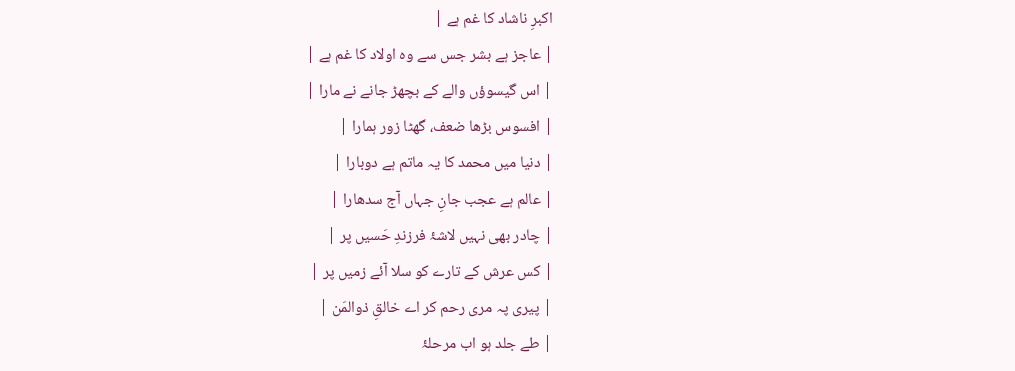اکبرِ ناشاد کا غم ہے |
| عاجز ہے بشر جس سے وہ اولاد کا غم ہے |
| اس گیسوؤں والے کے بچھڑ جانے نے مارا |
| افسوس بڑھا ضعف، گھٹا زور ہمارا |
| دنیا میں محمد کا یہ ماتم ہے دوبارا |
| عالم ہے عجب جانِ جہاں آج سدھارا |
| چادر بھی نہیں لاشۂ فرزندِ حَسیں پر |
| کس عرش کے تارے کو سلا آئے زمیں پر |
| پیری پہ مری رحم کر اے خالقِ ذوالمَن |
| طے جلد ہو اب مرحلۂ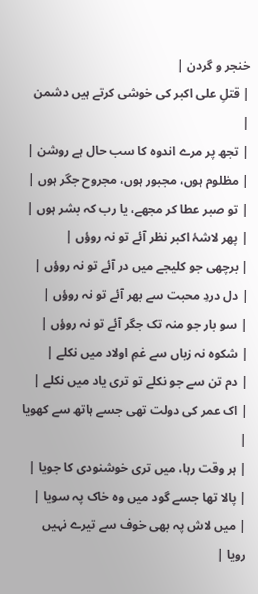خنجر و گردن |
| قتلِ علی اکبر کی خوشی کرتے ہیں دشمن |
| تجھ پر مرے اندوہ کا سب حال ہے روشن |
| مظلوم ہوں، مجبور ہوں، مجروح جگر ہوں |
| تو صبر عطا کر مجھے، یا رب کہ بشر ہوں |
| پھر لاشۂ اکبر نظر آئے تو نہ روؤں |
| برچھی جو کلیجے میں در آئے تو نہ روؤں |
| دل دردِ محبت سے بھر آئے تو نہ روؤں |
| سو بار جو منہ تک جگر آئے تو نہ روؤں |
| شکوہ نہ زباں سے غمِ اولاد میں نکلے |
| دم تن سے جو نکلے تو تری یاد میں نکلے |
| اک عمر کی دولت تھی جسے ہاتھ سے کھویا |
| ہر وقت رہا، میں تری خوشنودی کا جویا |
| پالا تھا جسے گود میں وہ خاک پہ سویا |
| میں لاش پہ بھی خوف سے تیرے نہیں رویا |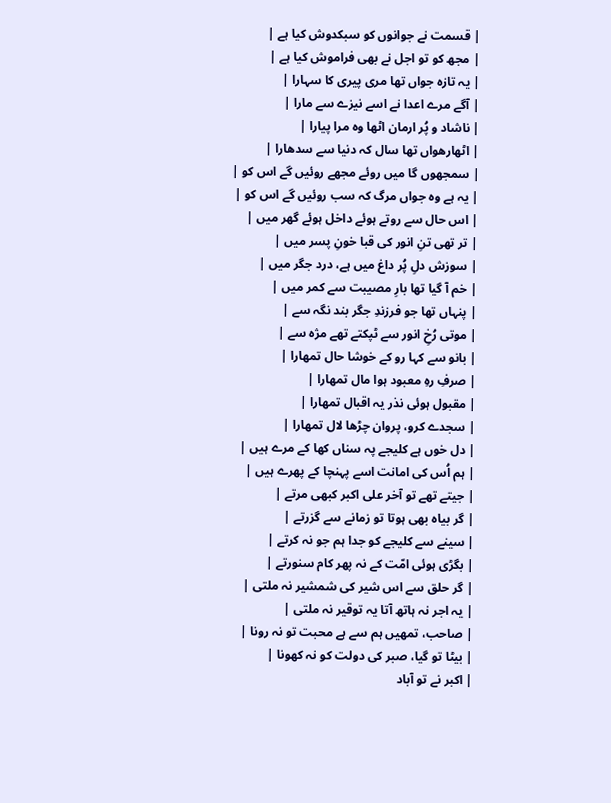| قسمت نے جوانوں کو سبکدوش کیا ہے |
| مجھ کو تو اجل نے بھی فراموش کیا ہے |
| یہ تازہ جواں تھا مری پیری کا سہارا |
| آگے مرے اعدا نے اسے نیزے سے مارا |
| ناشاد و پُر ارمان اٹھا وہ مرا پیارا |
| اٹھارھواں تھا سال کہ دنیا سے سدھارا |
| سمجھوں گا میں روئے مجھے روئیں گے اس کو |
| یہ ہے وہ جواں مرگ کہ سب روئیں گے اس کو |
| اس حال سے روتے ہوئے داخل ہوئے گھر میں |
| تر تھی تنِ انور کی قبا خونِ پسر میں |
| سوزش دلِ پُر داغ میں ہے، درد جگر میں |
| خم آ گیا تھا بارِ مصیبت سے کمر میں |
| پنہاں تھا جو فرزندِ جگر بند نگہ سے |
| موتی رُخِ انور سے ٹپکتے تھے مژہ سے |
| بانو سے کہا رو کے خوشا حال تمھارا |
| صرفِ رہِ معبود ہوا مال تمھارا |
| مقبول ہوئی نذر یہ اقبال تمھارا |
| سجدے کرو، پروان چڑھا لال تمھارا |
| دل خوں ہے کلیجے پہ سناں کھا کے مرے ہیں |
| ہم اُس کی امانت اسے پہنچا کے پھرے ہیں |
| جیتے تھے تو آخر علی اکبر کبھی مرتے |
| گر بیاہ بھی ہوتا تو زمانے سے گزرتے |
| سینے سے کلیجے کو جدا ہم جو نہ کرتے |
| بگڑی ہوئی امّت کے نہ پھر کام سنورتے |
| گر حلق سے اس شیر کی شمشیر نہ ملتی |
| یہ اجر نہ ہاتھ آتا یہ توقیر نہ ملتی |
| صاحب، تمھیں ہم سے ہے محبت تو نہ رونا |
| بیٹا تو گیا، صبر کی دولت کو نہ کھونا |
| اکبر نے تو آباد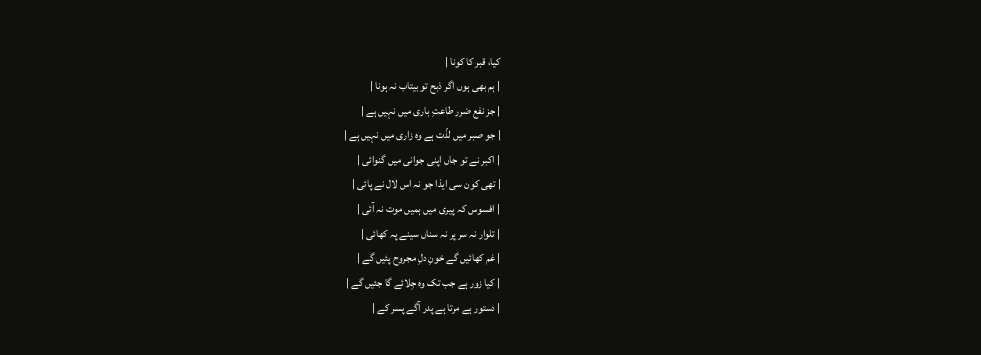کیا، قبر کا کونا |
| ہم بھی ہوں اگر ذبح تو بیتاب نہ ہونا |
| جز نفع ضرر طاعتِ باری میں نہیں ہے |
| جو صبر میں لذّت ہے وہ زاری میں نہیں ہے |
| اکبر نے تو جاں اپنی جوانی میں گنوائی |
| تھی کون سی ایذا جو نہ اس لال نے پائی |
| افسوس کہ پیری میں ہمیں موت نہ آئی |
| تلوار نہ سر پر نہ سناں سینے پہ کھائی |
| غم کھائیں گے خونِ دلِ مجروح پئیں گے |
| کیا زور ہے جب تک وہ جِلائے گا جئیں گے |
| دستور ہے مرتا ہے پدر آگے پسر کے |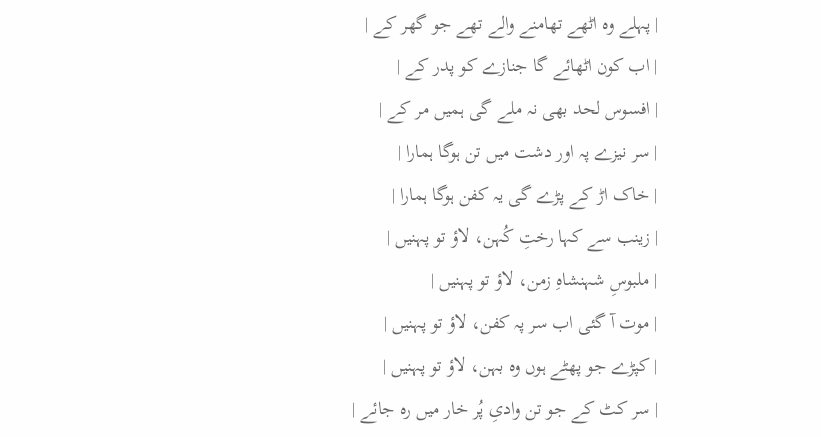| پہلے وہ اٹھے تھامنے والے تھے جو گھر کے |
| اب کون اٹھائے گا جنازے کو پدر کے |
| افسوس لحد بھی نہ ملے گی ہمیں مر کے |
| سر نیزے پہ اور دشت میں تن ہوگا ہمارا |
| خاک اڑ کے پڑے گی یہ کفن ہوگا ہمارا |
| زینب سے کہا رختِ کُہن، لاؤ تو پہنیں |
| ملبوسِ شہنشاہِ زمن، لاؤ تو پہنیں |
| موت آ گئی اب سر پہ کفن، لاؤ تو پہنیں |
| کپڑے جو پھٹے ہوں وہ بہن، لاؤ تو پہنیں |
| سر کٹ کے جو تن وادیِ پُر خار میں رہ جائے |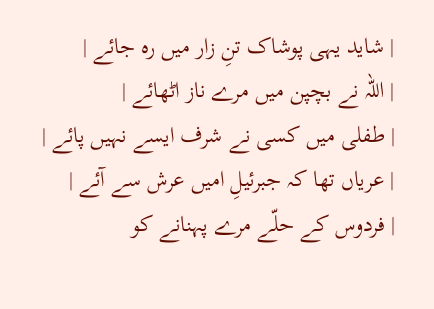| شاید یہی پوشاک تنِ زار میں رہ جائے |
| اللہ نے بچپن میں مرے ناز اٹھائے |
| طفلی میں کسی نے شرف ایسے نہیں پائے |
| عریاں تھا کہ جبرئیلِ امیں عرش سے آئے |
| فردوس کے حلّے مرے پہنانے کو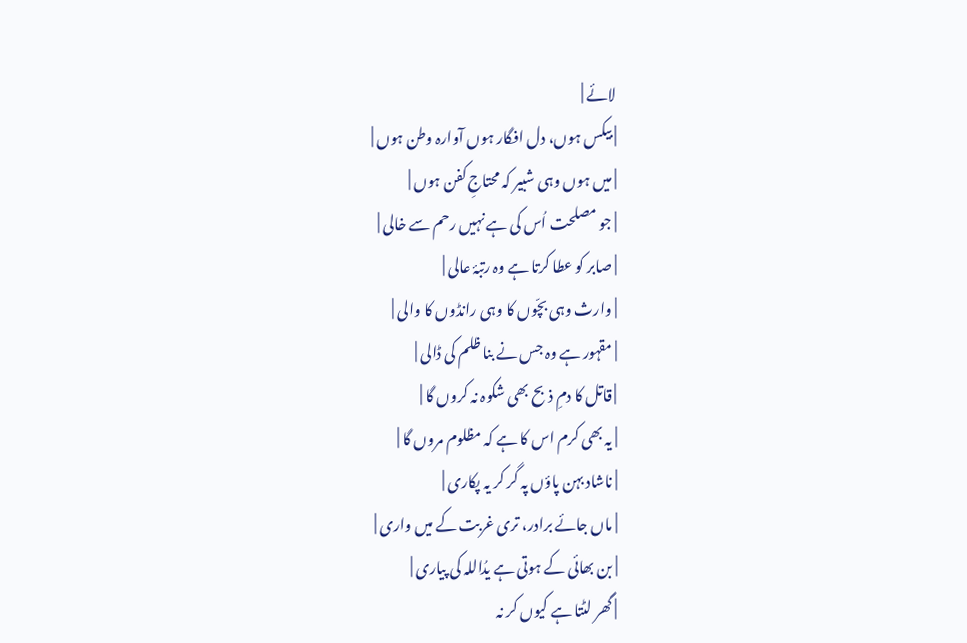لائے |
| بیکس ہوں، دل افگار ہوں آوارہ وطن ہوں |
| میں ہوں وہی شبیر کہ محتاجِ کفن ہوں |
| جو مصلحت اُس کی ہے نہیں رحم سے خالی |
| صابر کو عطا کرتا ہے وہ رتبۂ عالی |
| وارث وہی بچّوں کا وہی رانڈوں کا والی |
| مقہور ہے وہ جس نے بنا ظلم کی ڈالی |
| قاتل کا دمِ ذبح بھی شکوہ نہ کروں گا |
| یہ بھی کرم اس کا ہے کہ مظلوم مروں گا |
| ناشاد بہن پاؤں پہ گر کر یہ پکاری |
| ماں جائے برادر، تری غربت کے میں واری |
| بن بھائی کے ہوتی ہے یدُاللہ کی پیاری |
| گھر لٹتا ہے کیوں کر نہ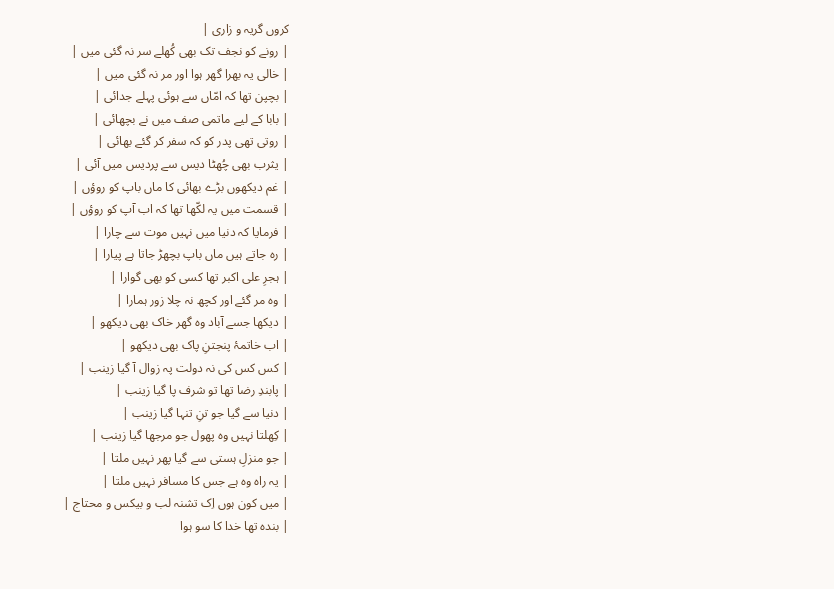کروں گریہ و زاری |
| رونے کو نجف تک بھی کُھلے سر نہ گئی میں |
| خالی یہ بھرا گھر ہوا اور مر نہ گئی میں |
| بچپن تھا کہ امّاں سے ہوئی پہلے جدائی |
| بابا کے لیے ماتمی صف میں نے بچھائی |
| روتی تھی پدر کو کہ سفر کر گئے بھائی |
| یثرب بھی چُھٹا دیس سے پردیس میں آئی |
| غم دیکھوں بڑے بھائی کا ماں باپ کو روؤں |
| قسمت میں یہ لکّھا تھا کہ اب آپ کو روؤں |
| فرمایا کہ دنیا میں نہیں موت سے چارا |
| رہ جاتے ہیں ماں باپ بچھڑ جاتا ہے پیارا |
| ہجرِ علی اکبر تھا کسی کو بھی گوارا |
| وہ مر گئے اور کچھ نہ چلا زور ہمارا |
| دیکھا جسے آباد وہ گھر خاک بھی دیکھو |
| اب خاتمۂ پنجتنِ پاک بھی دیکھو |
| کس کس کی نہ دولت پہ زوال آ گیا زینب |
| پابندِ رضا تھا تو شرف پا گیا زینب |
| دنیا سے گیا جو تنِ تنہا گیا زینب |
| کِھلتا نہیں وہ پھول جو مرجھا گیا زینب |
| جو منزلِ ہستی سے گیا پھر نہیں ملتا |
| یہ راہ وہ ہے جس کا مسافر نہیں ملتا |
| میں کون ہوں اِک تشنہ لب و بیکس و محتاج |
| بندہ تھا خدا کا سو ہوا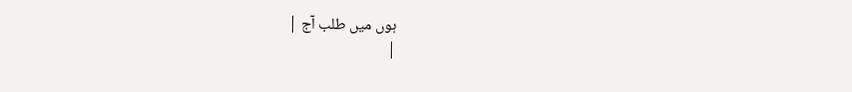ہوں میں طلب آج |
|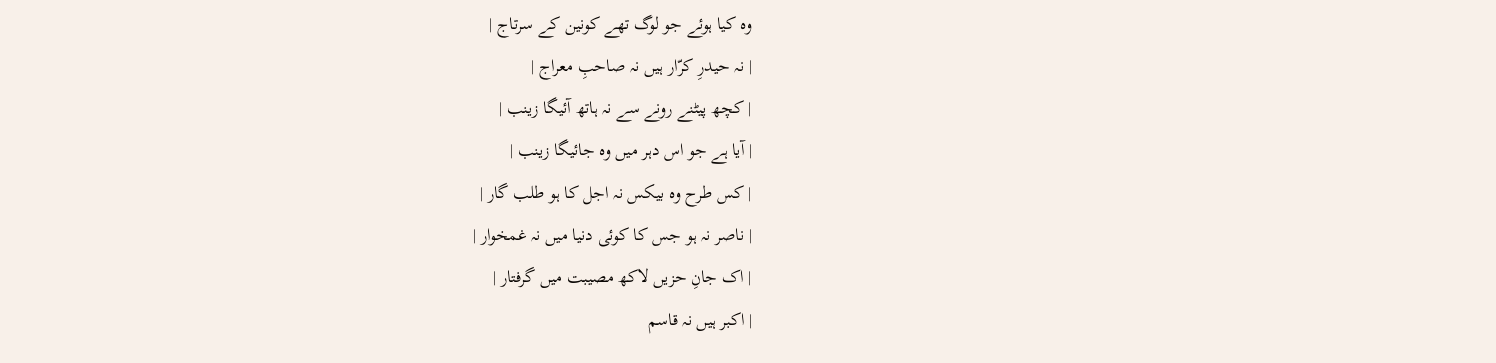وہ کیا ہوئے جو لوگ تھے کونین کے سرتاج |
| نہ حیدرِ کرّار ہیں نہ صاحبِ معراج |
| کچھ پیٹنے رونے سے نہ ہاتھ آئیگا زینب |
| آیا ہے جو اس دہر میں وہ جائیگا زینب |
| کس طرح وہ بیکس نہ اجل کا ہو طلب گار |
| ناصر نہ ہو جس کا کوئی دنیا میں نہ غمخوار |
| اک جانِ حزیں لاکھ مصیبت میں گرفتار |
| اکبر ہیں نہ قاسم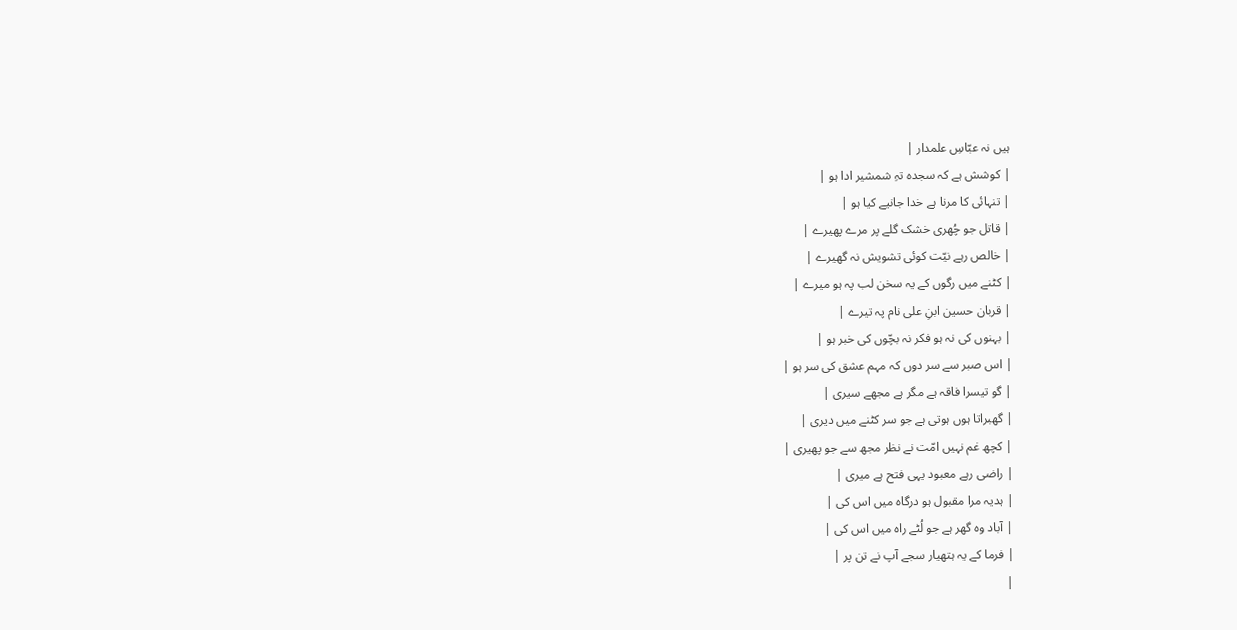ہیں نہ عبّاسِ علمدار |
| کوشش ہے کہ سجدہ تہِ شمشیر ادا ہو |
| تنہائی کا مرنا ہے خدا جانیے کیا ہو |
| قاتل جو چُھری خشک گلے پر مرے پھیرے |
| خالص رہے نیّت کوئی تشویش نہ گھیرے |
| کٹنے میں رگوں کے یہ سخن لب پہ ہو میرے |
| قربان حسین ابنِ علی نام پہ تیرے |
| بہنوں کی نہ ہو فکر نہ بچّوں کی خبر ہو |
| اس صبر سے سر دوں کہ مہم عشق کی سر ہو |
| گو تیسرا فاقہ ہے مگر ہے مجھے سیری |
| گھبراتا ہوں ہوتی ہے جو سر کٹنے میں دیری |
| کچھ غم نہیں امّت نے نظر مجھ سے جو پھیری |
| راضی رہے معبود یہی فتح ہے میری |
| ہدیہ مرا مقبول ہو درگاہ میں اس کی |
| آباد وہ گھر ہے جو لُٹے راہ میں اس کی |
| فرما کے یہ ہتھیار سجے آپ نے تن پر |
|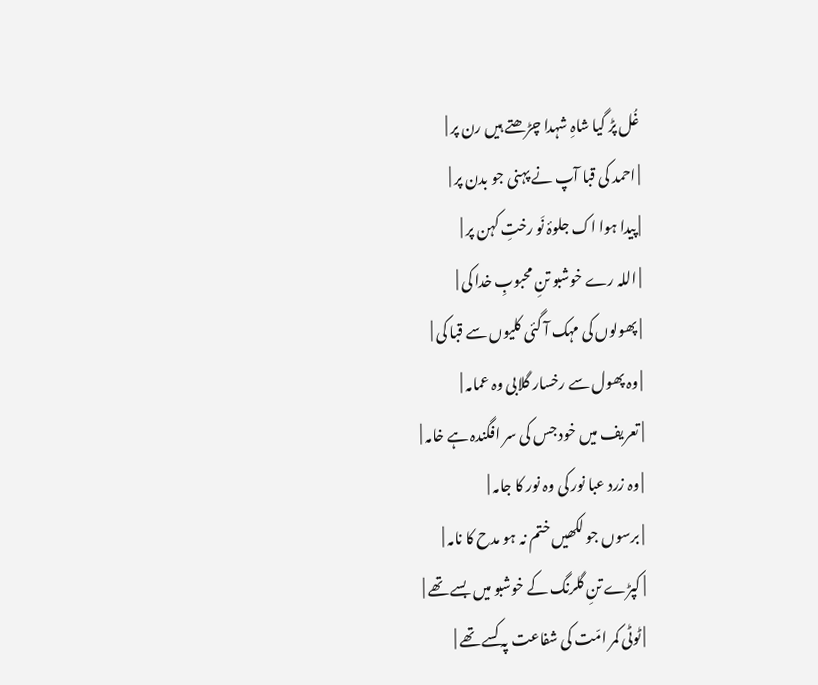غُل پڑ گیا شاہِ شہدا چڑھتے ہیں رن پر |
| احمد کی قبا آپ نے پہنی جو بدن پر |
| پیدا ہوا اک جلوۂ نَو رختِ کہن پر |
| اللہ رے خوشبو تنِ محبوبِ خدا کی |
| پھولوں کی مہک آ گئی کلیوں سے قبا کی |
| وہ پھول سے رخسار گلابی وہ عمامہ |
| تعریف میں خود جس کی سر افگندہ ہے خامہ |
| وہ زرد عبا نور کی وہ نور کا جامہ |
| برسوں جو لکھیں ختم نہ ہو مدح کا نامہ |
| کپڑے تنِ گلرنگ کے خوشبو میں بسے تھے |
| ٹوٹی کمر امّت کی شفاعت پہ کسے تھے |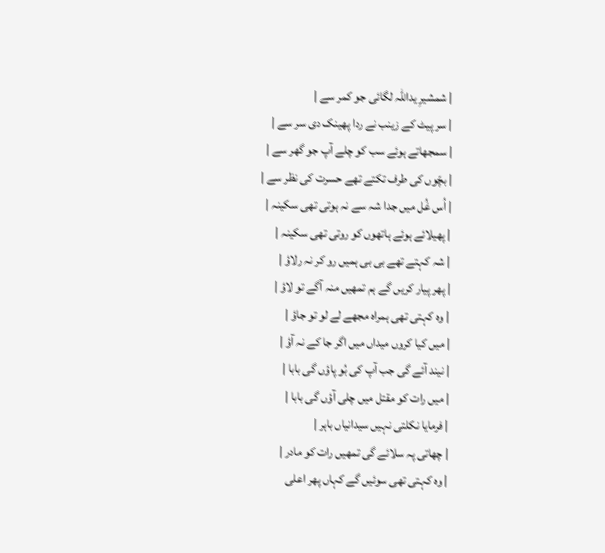| شمشیرِ یداللہ لگائی جو کمر سے |
| سر پیٹ کے زینب نے ردا پھینک دی سر سے |
| سمجھاتے ہوئے سب کو چلے آپ جو گھر سے |
| بچّوں کی طرف تکتے تھے حسرت کی نظر سے |
| اُس غُل میں جدا شہ سے نہ ہوتی تھی سکینہ |
| پھیلائے ہوئے ہاتھوں کو روتی تھی سکینہ |
| شہ کہتے تھے بی بی ہمیں رو کر نہ رلاؤ |
| پھر پیار کریں گے ہم تمھیں منہ آگے تو لاؤ |
| وہ کہتی تھی ہمراہ مجھے لے لو تو جاؤ |
| میں کیا کروں میداں میں اگر جا کے نہ آؤ |
| نیند آئے گی جب آپ کی بُو پاؤں گی بابا |
| میں رات کو مقتل میں چلی آؤں گی بابا |
| فرمایا نکلتی نہیں سیدانیاں باہر |
| چھاتی پہ سلائے گی تمھیں رات کو مادر |
| وہ کہتی تھی سوئیں گے کہاں پھر اعلی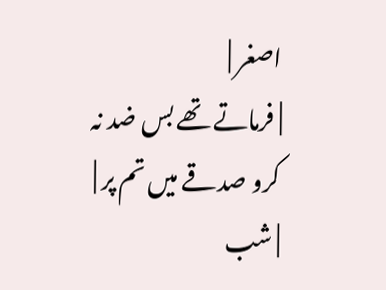اصغر |
| فرماتے تھے بس ضد نہ کرو صدقے میں تم پر |
| شب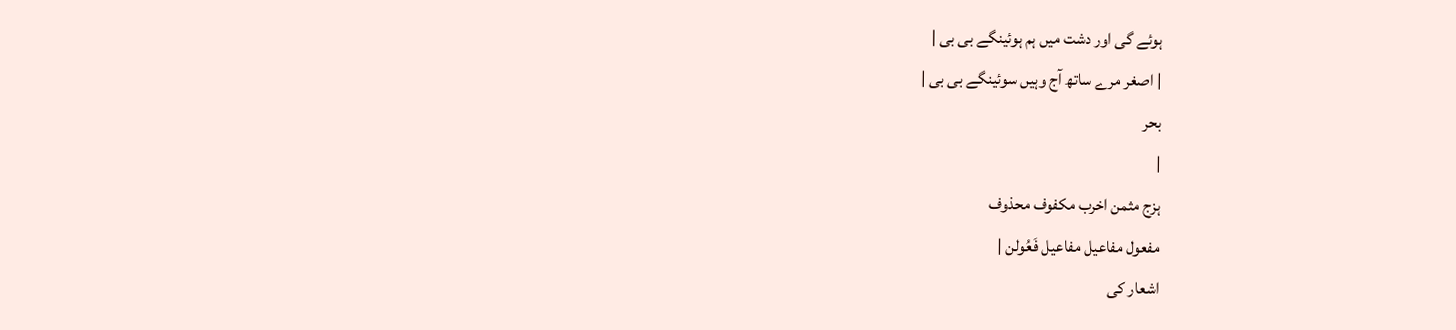ہوئے گی اور دشت میں ہم ہوئینگے بی بی |
| اصغر مرے ساتھ آج وہیں سوئینگے بی بی |
بحر
|
ہزج مثمن اخرب مکفوف محذوف
مفعول مفاعیل مفاعیل فَعُولن |
اشعار کی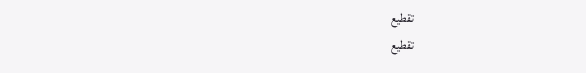تقطیع
تقطیع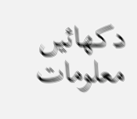دکھائیں
معلومات